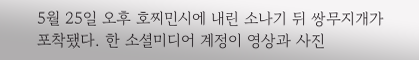5월 25일 오후 호찌민시에 내린 소나기 뒤 쌍무지개가 포착됐다. 한 소셜미디어 계정이 영상과 사진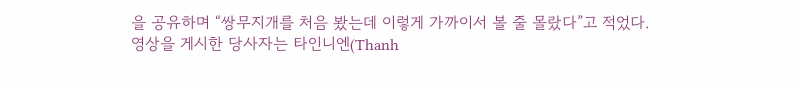을 공유하며 “쌍무지개를 처음 봤는데 이렇게 가까이서 볼 줄 몰랐다”고 적었다.
영상을 게시한 당사자는 타인니엔(Thanh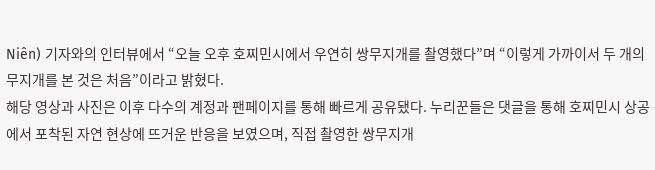Niên) 기자와의 인터뷰에서 “오늘 오후 호찌민시에서 우연히 쌍무지개를 촬영했다”며 “이렇게 가까이서 두 개의 무지개를 본 것은 처음”이라고 밝혔다.
해당 영상과 사진은 이후 다수의 계정과 팬페이지를 통해 빠르게 공유됐다. 누리꾼들은 댓글을 통해 호찌민시 상공에서 포착된 자연 현상에 뜨거운 반응을 보였으며, 직접 촬영한 쌍무지개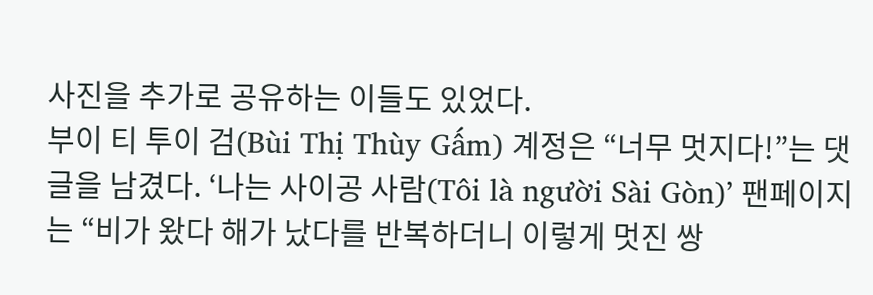사진을 추가로 공유하는 이들도 있었다.
부이 티 투이 검(Bùi Thị Thùy Gấm) 계정은 “너무 멋지다!”는 댓글을 남겼다. ‘나는 사이공 사람(Tôi là người Sài Gòn)’ 팬페이지는 “비가 왔다 해가 났다를 반복하더니 이렇게 멋진 쌍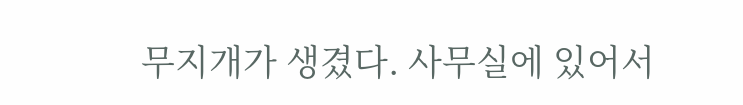무지개가 생겼다. 사무실에 있어서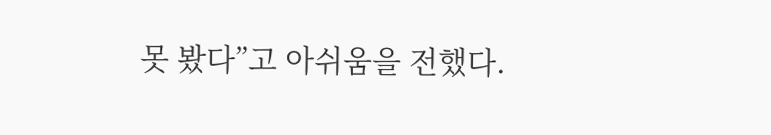못 봤다”고 아쉬움을 전했다.